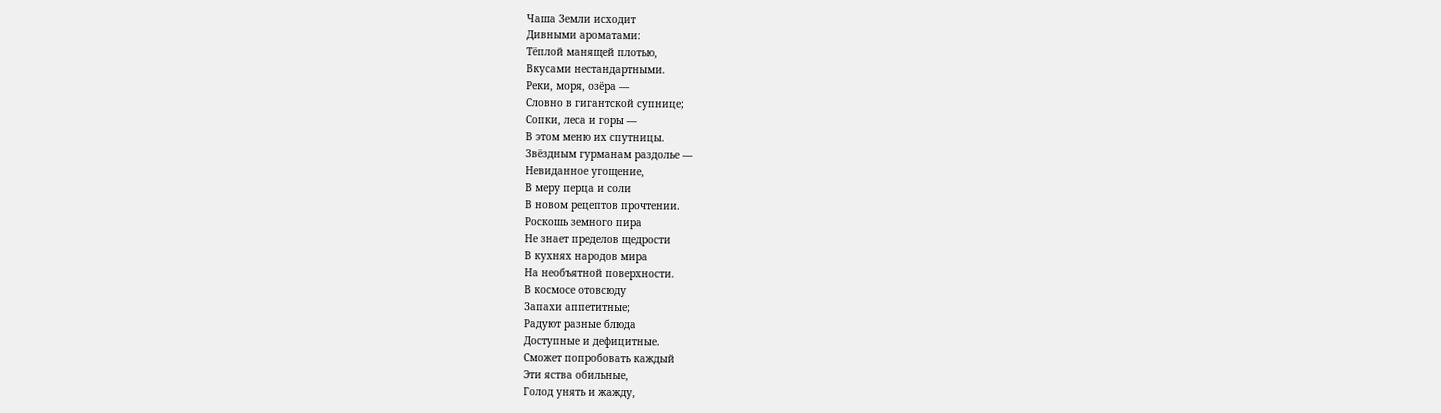Чаша Земли исходит
Дивными ароматами:
Тёплой манящей плотью,
Вкусами нестандартными.
Реки, моря, озёра —
Словно в гигантской супнице;
Сопки, леса и горы —
В этом меню их спутницы.
Звёздным гурманам раздолье —
Невиданное угощение,
В меру перца и соли
В новом рецептов прочтении.
Роскошь земного пира
Не знает пределов щедрости
В кухнях народов мира
На необъятной поверхности.
В космосе отовсюду
Запахи аппетитные;
Радуют разные блюда
Доступные и дефицитные.
Сможет попробовать каждый
Эти яства обильные,
Голод унять и жажду,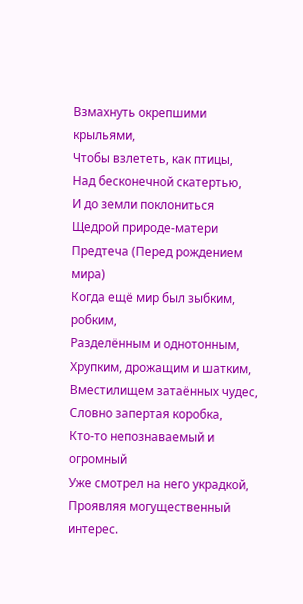Взмахнуть окрепшими крыльями,
Чтобы взлететь, как птицы,
Над бесконечной скатертью,
И до земли поклониться
Щедрой природе-матери
Предтеча (Перед рождением мира)
Когда ещё мир был зыбким, робким,
Разделённым и однотонным,
Хрупким, дрожащим и шатким,
Вместилищем затаённых чудес,
Словно запертая коробка,
Кто-то непознаваемый и огромный
Уже смотрел на него украдкой,
Проявляя могущественный интерес.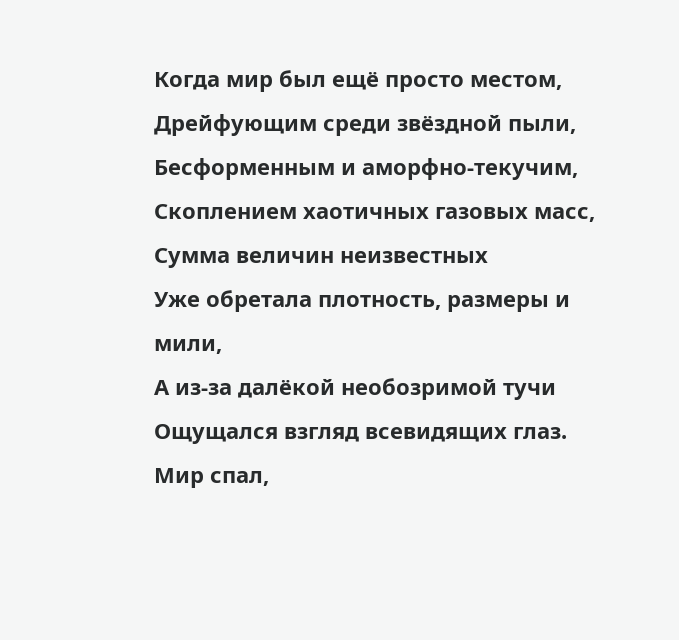Когда мир был ещё просто местом,
Дрейфующим среди звёздной пыли,
Бесформенным и аморфно-текучим,
Скоплением хаотичных газовых масс,
Сумма величин неизвестных
Уже обретала плотность, размеры и мили,
А из-за далёкой необозримой тучи
Ощущался взгляд всевидящих глаз.
Мир спал,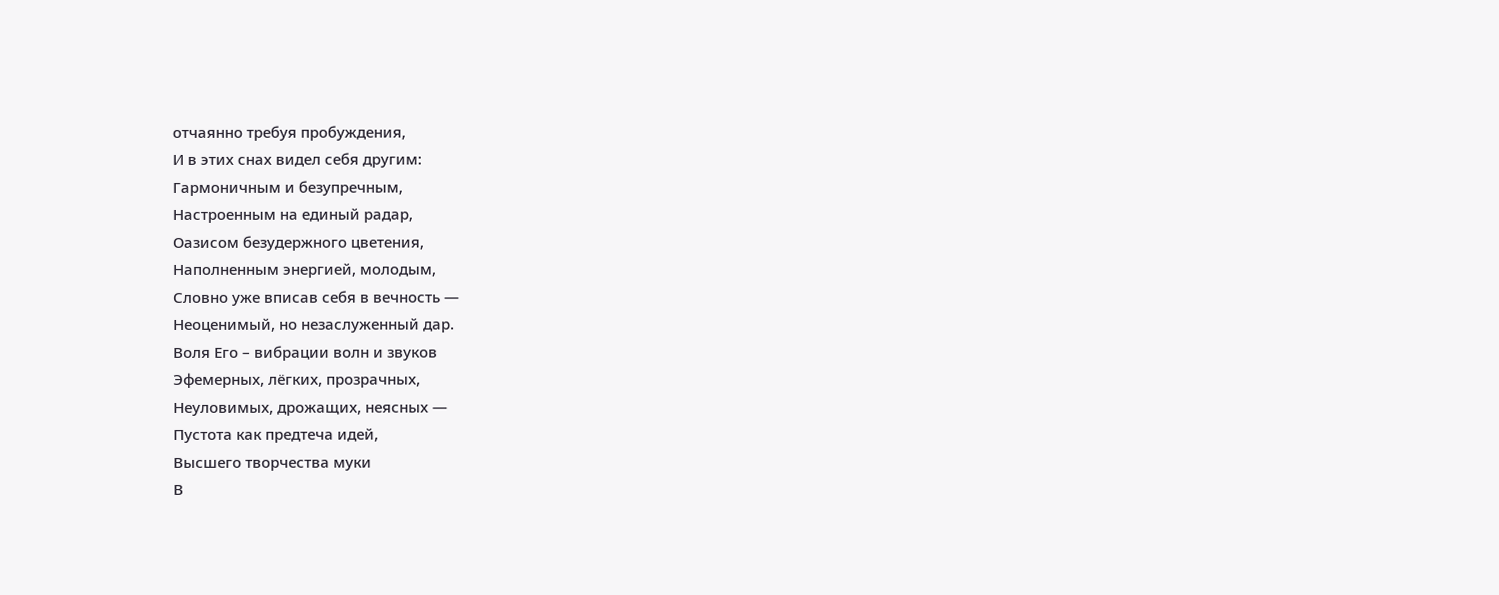отчаянно требуя пробуждения,
И в этих снах видел себя другим:
Гармоничным и безупречным,
Настроенным на единый радар,
Оазисом безудержного цветения,
Наполненным энергией, молодым,
Словно уже вписав себя в вечность —
Неоценимый, но незаслуженный дар.
Воля Его – вибрации волн и звуков
Эфемерных, лёгких, прозрачных,
Неуловимых, дрожащих, неясных —
Пустота как предтеча идей,
Высшего творчества муки
В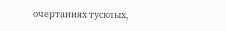очертаниях тусклых,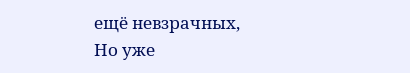ещё невзрачных,
Но уже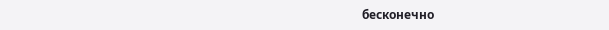бесконечно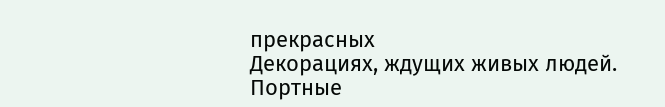прекрасных
Декорациях, ждущих живых людей.
Портные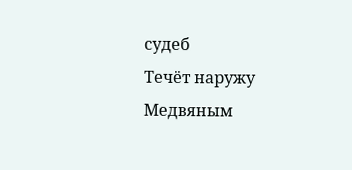судеб
Течёт наружу
Медвяным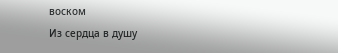воском
Из сердца в душу